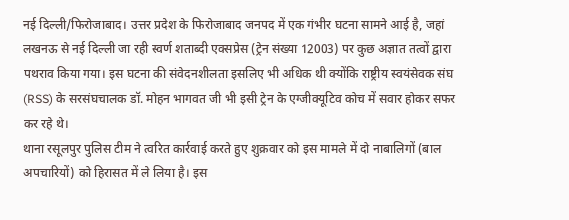नई दिल्ली/फिरोजाबाद। उत्तर प्रदेश के फिरोजाबाद जनपद में एक गंभीर घटना सामने आई है, जहां लखनऊ से नई दिल्ली जा रही स्वर्ण शताब्दी एक्सप्रेस (ट्रेन संख्या 12003) पर कुछ अज्ञात तत्वों द्वारा पथराव किया गया। इस घटना की संवेदनशीलता इसलिए भी अधिक थी क्योंकि राष्ट्रीय स्वयंसेवक संघ (RSS) के सरसंघचालक डॉ. मोहन भागवत जी भी इसी ट्रेन के एग्जीक्यूटिव कोच में सवार होकर सफर कर रहे थे।
थाना रसूलपुर पुलिस टीम ने त्वरित कार्रवाई करते हुए शुक्रवार को इस मामले में दो नाबालिगों (बाल अपचारियों) को हिरासत में ले लिया है। इस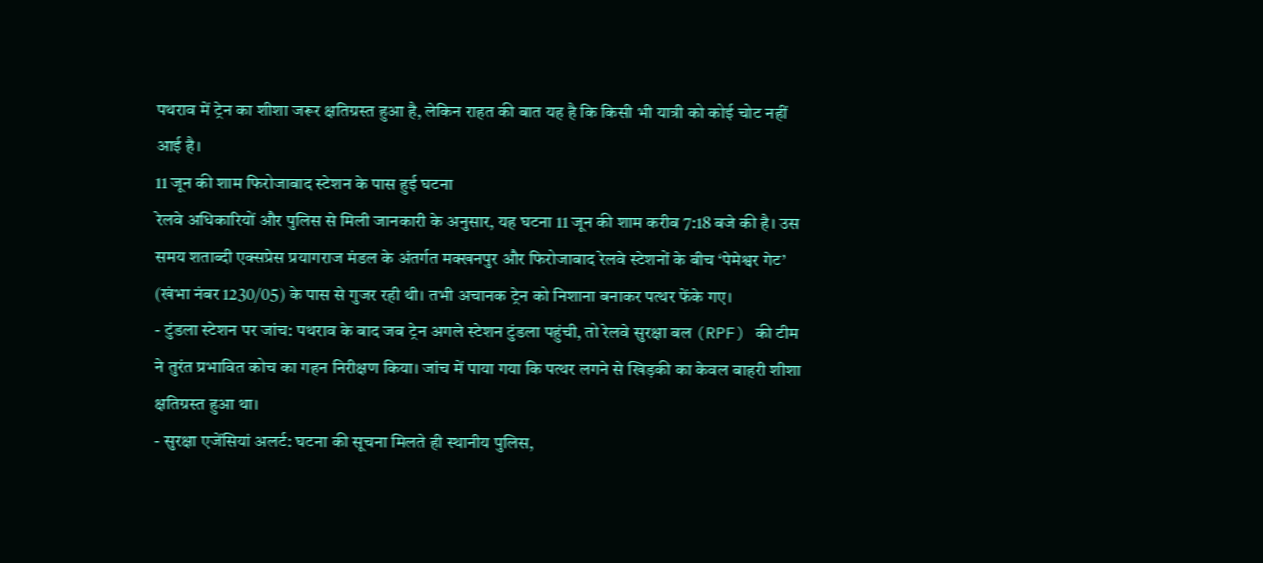पथराव में ट्रेन का शीशा जरूर क्षतिग्रस्त हुआ है, लेकिन राहत की बात यह है कि किसी भी यात्री को कोई चोट नहीं आई है।
11 जून की शाम फिरोजाबाद स्टेशन के पास हुई घटना
रेलवे अधिकारियों और पुलिस से मिली जानकारी के अनुसार, यह घटना 11 जून की शाम करीब 7:18 बजे की है। उस समय शताब्दी एक्सप्रेस प्रयागराज मंडल के अंतर्गत मक्खनपुर और फिरोजाबाद रेलवे स्टेशनों के बीच ‘पेमेश्वर गेट’ (खंभा नंबर 1230/05) के पास से गुजर रही थी। तभी अचानक ट्रेन को निशाना बनाकर पत्थर फेंके गए।
- टुंडला स्टेशन पर जांच: पथराव के बाद जब ट्रेन अगले स्टेशन टुंडला पहुंची, तो रेलवे सुरक्षा बल (RPF) की टीम ने तुरंत प्रभावित कोच का गहन निरीक्षण किया। जांच में पाया गया कि पत्थर लगने से खिड़की का केवल बाहरी शीशा क्षतिग्रस्त हुआ था।
- सुरक्षा एजेंसियां अलर्ट: घटना की सूचना मिलते ही स्थानीय पुलिस,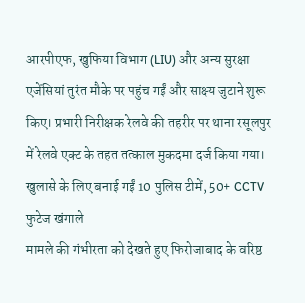आरपीएफ, खुफिया विभाग (LIU) और अन्य सुरक्षा एजेंसियां तुरंत मौके पर पहुंच गईं और साक्ष्य जुटाने शुरू किए। प्रभारी निरीक्षक रेलवे की तहरीर पर थाना रसूलपुर में रेलवे एक्ट के तहत तत्काल मुकदमा दर्ज किया गया।
खुलासे के लिए बनाई गईं 10 पुलिस टीमें, 50+ CCTV फुटेज खंगाले
मामले की गंभीरता को देखते हुए फिरोजाबाद के वरिष्ठ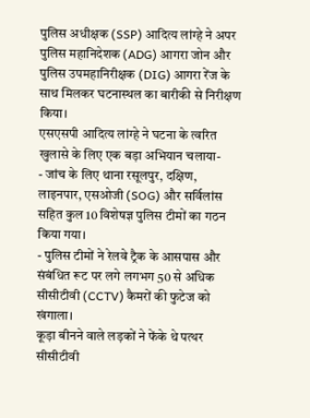पुलिस अधीक्षक (SSP) आदित्य लांग्हे ने अपर पुलिस महानिदेशक (ADG) आगरा जोन और पुलिस उपमहानिरीक्षक (DIG) आगरा रेंज के साथ मिलकर घटनास्थल का बारीकी से निरीक्षण किया।
एसएसपी आदित्य लांग्हे ने घटना के त्वरित खुलासे के लिए एक बड़ा अभियान चलाया-
- जांच के लिए थाना रसूलपुर, दक्षिण, लाइनपार, एसओजी (SOG) और सर्विलांस सहित कुल 10 विशेषज्ञ पुलिस टीमों का गठन किया गया।
- पुलिस टीमों ने रेलवे ट्रैक के आसपास और संबंधित रूट पर लगे लगभग 50 से अधिक सीसीटीवी (CCTV) कैमरों की फुटेज को खंगाला।
कूड़ा बीनने वाले लड़कों ने फेंके थे पत्थर
सीसीटीवी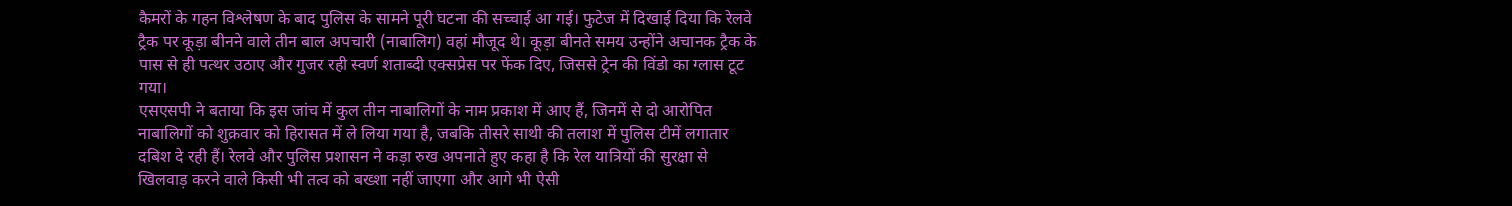कैमरों के गहन विश्लेषण के बाद पुलिस के सामने पूरी घटना की सच्चाई आ गई। फुटेज में दिखाई दिया कि रेलवे ट्रैक पर कूड़ा बीनने वाले तीन बाल अपचारी (नाबालिग) वहां मौजूद थे। कूड़ा बीनते समय उन्होंने अचानक ट्रैक के पास से ही पत्थर उठाए और गुजर रही स्वर्ण शताब्दी एक्सप्रेस पर फेंक दिए, जिससे ट्रेन की विंडो का ग्लास टूट गया।
एसएसपी ने बताया कि इस जांच में कुल तीन नाबालिगों के नाम प्रकाश में आए हैं, जिनमें से दो आरोपित नाबालिगों को शुक्रवार को हिरासत में ले लिया गया है, जबकि तीसरे साथी की तलाश में पुलिस टीमें लगातार दबिश दे रही हैं। रेलवे और पुलिस प्रशासन ने कड़ा रुख अपनाते हुए कहा है कि रेल यात्रियों की सुरक्षा से खिलवाड़ करने वाले किसी भी तत्व को बख्शा नहीं जाएगा और आगे भी ऐसी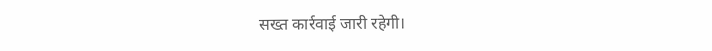सख्त कार्रवाई जारी रहेगी।